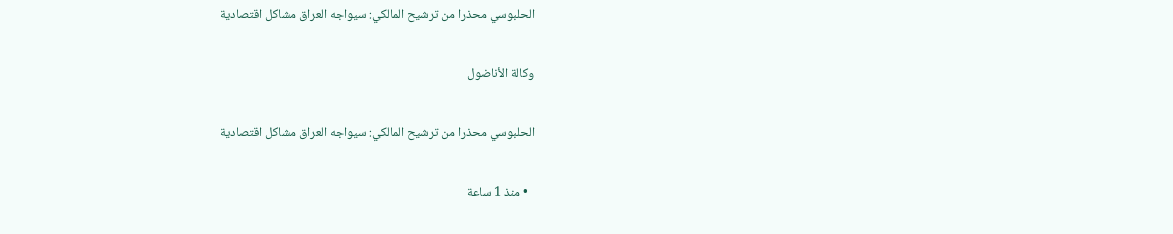الحلبوسي محذرا من ترشيح المالكي: سيواجه العراق مشاكل اقتصادية

وكالة الأناضول

الحلبوسي محذرا من ترشيح المالكي: سيواجه العراق مشاكل اقتصادية

  • منذ 1 ساعة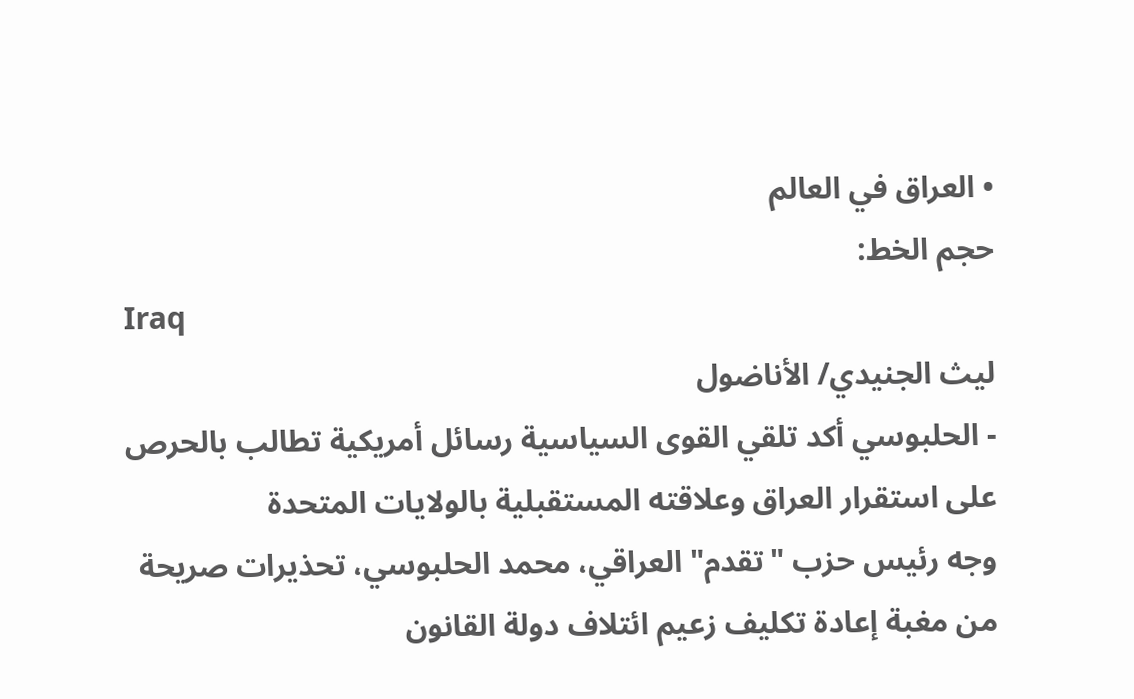• العراق في العالم
حجم الخط:
Iraq
ليث الجنيدي/ الأناضول
- الحلبوسي أكد تلقي القوى السياسية رسائل أمريكية تطالب بالحرص على استقرار العراق وعلاقته المستقبلية بالولايات المتحدة
وجه رئيس حزب "تقدم" العراقي، محمد الحلبوسي، تحذيرات صريحة من مغبة إعادة تكليف زعيم ائتلاف دولة القانون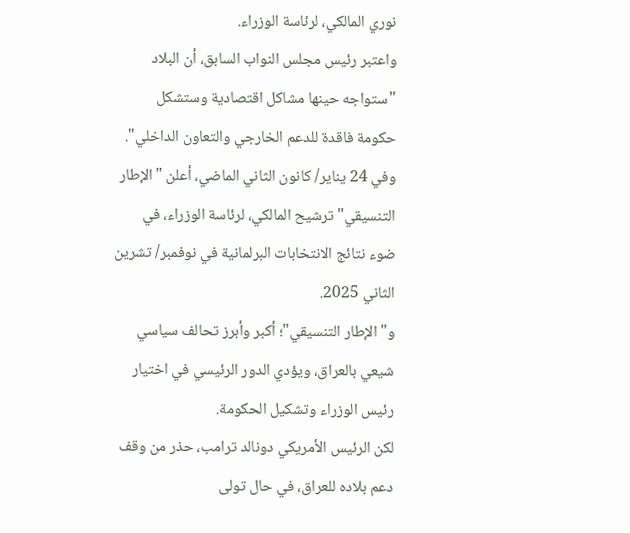نوري المالكي، لرئاسة الوزراء.
واعتبر رئيس مجلس النواب السابق، أن البلاد "ستواجه حينها مشاكل اقتصادية وستشكل حكومة فاقدة للدعم الخارجي والتعاون الداخلي".
وفي 24 يناير/ كانون الثاني الماضي، أعلن "الإطار التنسيقي" ترشيح المالكي، لرئاسة الوزراء، في ضوء نتائج الانتخابات البرلمانية في نوفمبر/ تشرين الثاني 2025.
و"الإطار التنسيقي"؛ أكبر وأبرز تحالف سياسي شيعي بالعراق، ويؤدي الدور الرئيسي في اختيار رئيس الوزراء وتشكيل الحكومة.
لكن الرئيس الأمريكي دونالد ترامب، حذر من وقف دعم بلاده للعراق، في حال تولى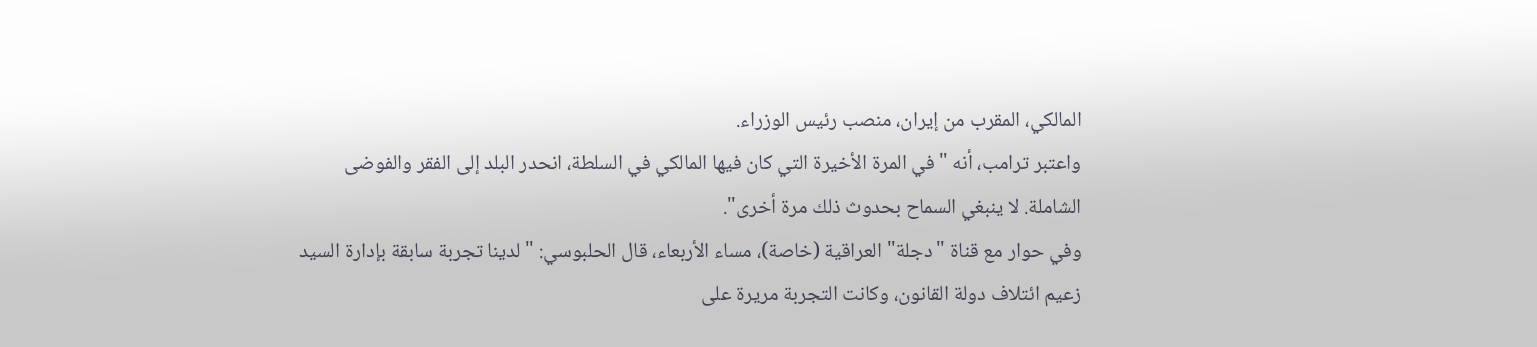المالكي، المقرب من إيران، منصب رئيس الوزراء.
واعتبر ترامب، أنه "في المرة الأخيرة التي كان فيها المالكي في السلطة، انحدر البلد إلى الفقر والفوضى الشاملة. لا ينبغي السماح بحدوث ذلك مرة أخرى".
وفي حوار مع قناة "دجلة" العراقية (خاصة)، مساء الأربعاء، قال الحلبوسي: "لدينا تجربة سابقة بإدارة السيد زعيم ائتلاف دولة القانون، وكانت التجربة مريرة على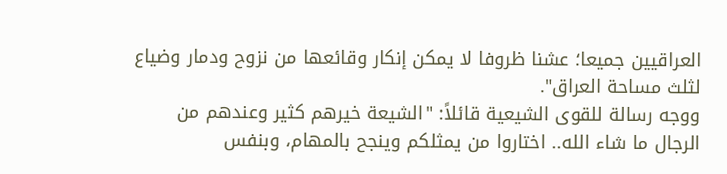العراقيين جميعا؛ عشنا ظروفا لا يمكن إنكار وقائعها من نزوح ودمار وضياع لثلث مساحة العراق".
ووجه رسالة للقوى الشيعية قائلاً: "الشيعة خيرهم كثير وعندهم من الرجال ما شاء الله.. اختاروا من يمثلكم وينجح بالمهام، وبنفس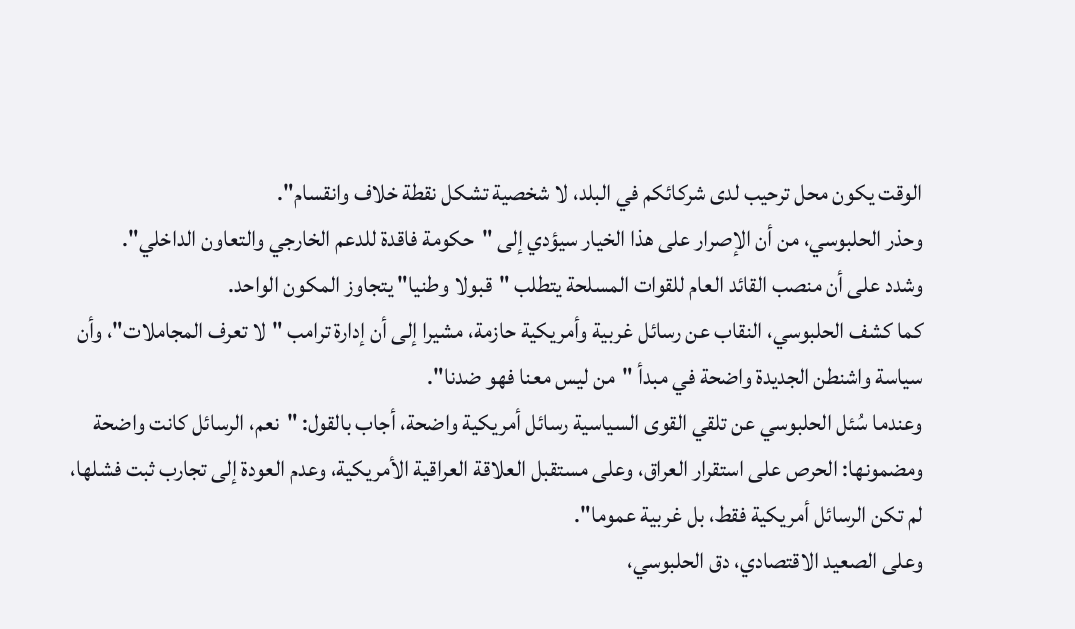الوقت يكون محل ترحيب لدى شركائكم في البلد، لا شخصية تشكل نقطة خلاف وانقسام".
وحذر الحلبوسي، من أن الإصرار على هذا الخيار سيؤدي إلى "حكومة فاقدة للدعم الخارجي والتعاون الداخلي".
وشدد على أن منصب القائد العام للقوات المسلحة يتطلب "قبولا وطنيا" يتجاوز المكون الواحد.
كما كشف الحلبوسي، النقاب عن رسائل غربية وأمريكية حازمة، مشيرا إلى أن إدارة ترامب "لا تعرف المجاملات"، وأن سياسة واشنطن الجديدة واضحة في مبدأ "من ليس معنا فهو ضدنا".
وعندما سُئل الحلبوسي عن تلقي القوى السياسية رسائل أمريكية واضحة، أجاب بالقول: "نعم، الرسائل كانت واضحة ومضمونها: الحرص على استقرار العراق، وعلى مستقبل العلاقة العراقية الأمريكية، وعدم العودة إلى تجارب ثبت فشلها، لم تكن الرسائل أمريكية فقط، بل غربية عموما".
وعلى الصعيد الاقتصادي، دق الحلبوسي،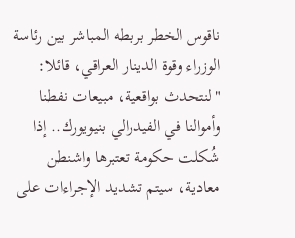ناقوس الخطر بربطه المباشر بين رئاسة الوزراء وقوة الدينار العراقي، قائلا: "لنتحدث بواقعية، مبيعات نفطنا وأموالنا في الفيدرالي بنيويورك.. إذا شُكلت حكومة تعتبرها واشنطن معادية، سيتم تشديد الإجراءات على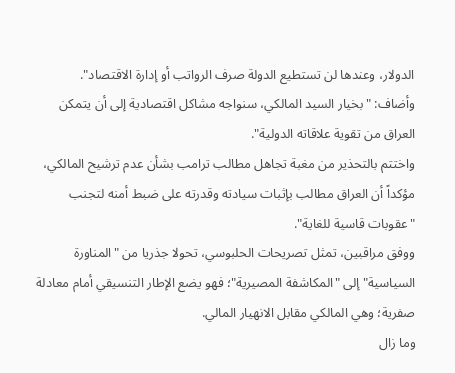الدولار، وعندها لن تستطيع الدولة صرف الرواتب أو إدارة الاقتصاد".
وأضاف: "بخيار السيد المالكي، سنواجه مشاكل اقتصادية إلى أن يتمكن العراق من تقوية علاقاته الدولية".
واختتم بالتحذير من مغبة تجاهل مطالب ترامب بشأن عدم ترشيح المالكي، مؤكداً أن العراق مطالب بإثبات سيادته وقدرته على ضبط أمنه لتجنب "عقوبات قاسية للغاية".
ووفق مراقبين، تمثل تصريحات الحلبوسي، تحولا جذريا من "المناورة السياسية" إلى "المكاشفة المصيرية"؛ فهو يضع الإطار التنسيقي أمام معادلة صفرية؛ وهي المالكي مقابل الانهيار المالي.
وما زال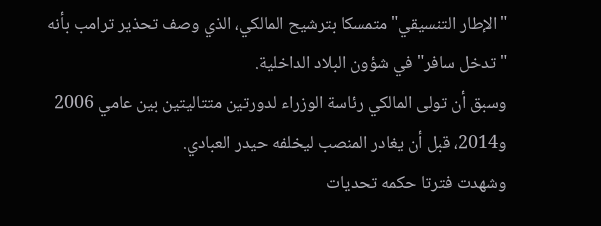"الإطار التنسيقي" متمسكا بترشيح المالكي، الذي وصف تحذير ترامب بأنه "تدخل سافر" في شؤون البلاد الداخلية.
وسبق أن تولى المالكي رئاسة الوزراء لدورتين متتاليتين بين عامي 2006 و2014، قبل أن يغادر المنصب ليخلفه حيدر العبادي.
وشهدت فترتا حكمه تحديات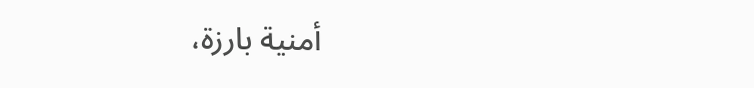أمنية بارزة،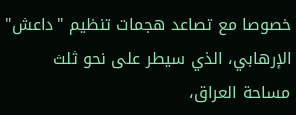خصوصا مع تصاعد هجمات تنظيم "داعش" الإرهابي، الذي سيطر على نحو ثلث مساحة العراق،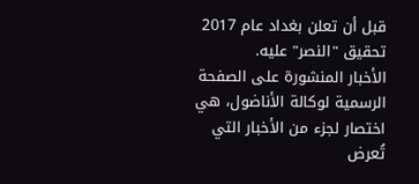قبل أن تعلن بغداد عام 2017 تحقيق "النصر" عليه.
الأخبار المنشورة على الصفحة الرسمية لوكالة الأناضول، هي اختصار لجزء من الأخبار التي تُعرض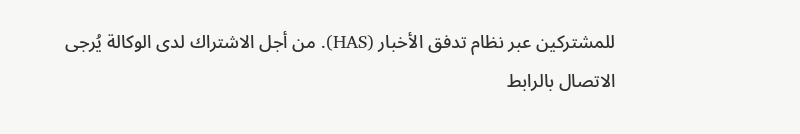للمشتركين عبر نظام تدفق الأخبار (HAS). من أجل الاشتراك لدى الوكالة يُرجى الاتصال بالرابط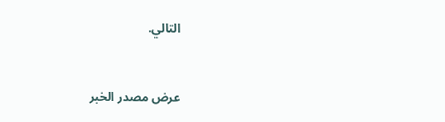التالي.


عرض مصدر الخبر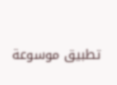تطبيق موسوعة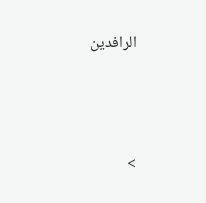الرافدين




>